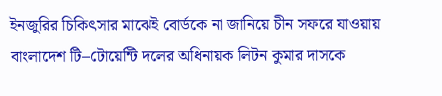ইনজুরির চিকিৎসার মাঝেই বোর্ডকে না জানিয়ে চীন সফরে যাওয়ায় বাংলাদেশ টি–টোয়েন্টি দলের অধিনায়ক লিটন কুমার দাসকে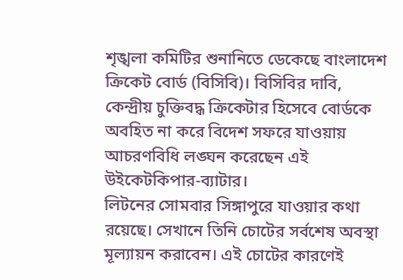শৃঙ্খলা কমিটির শুনানিতে ডেকেছে বাংলাদেশ ক্রিকেট বোর্ড (বিসিবি)। বিসিবির দাবি, কেন্দ্রীয় চুক্তিবদ্ধ ক্রিকেটার হিসেবে বোর্ডকে অবহিত না করে বিদেশ সফরে যাওয়ায় আচরণবিধি লঙ্ঘন করেছেন এই উইকেটকিপার-ব্যাটার।
লিটনের সোমবার সিঙ্গাপুরে যাওয়ার কথা রয়েছে। সেখানে তিনি চোটের সর্বশেষ অবস্থা মূল্যায়ন করাবেন। এই চোটের কারণেই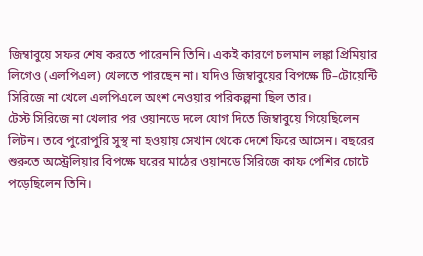জিম্বাবুয়ে সফর শেষ করতে পারেননি তিনি। একই কারণে চলমান লঙ্কা প্রিমিয়ার লিগেও (এলপিএল) খেলতে পারছেন না। যদিও জিম্বাবুয়ের বিপক্ষে টি–টোয়েন্টি সিরিজে না খেলে এলপিএলে অংশ নেওয়ার পরিকল্পনা ছিল তার।
টেস্ট সিরিজে না খেলার পর ওয়ানডে দলে যোগ দিতে জিম্বাবুয়ে গিয়েছিলেন লিটন। তবে পুরোপুরি সুস্থ না হওয়ায় সেখান থেকে দেশে ফিরে আসেন। বছরের শুরুতে অস্ট্রেলিয়ার বিপক্ষে ঘরের মাঠের ওয়ানডে সিরিজে কাফ পেশির চোটে পড়েছিলেন তিনি।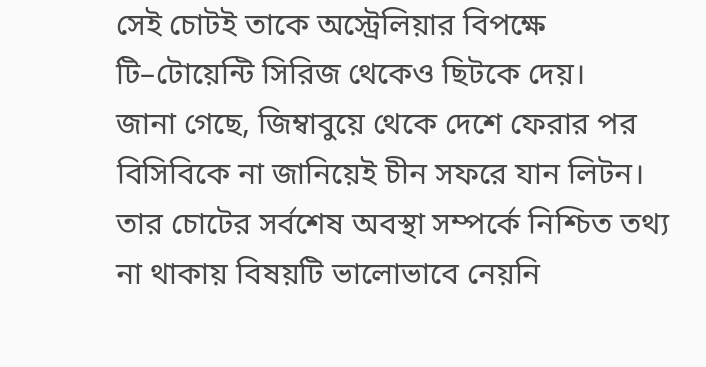সেই চোটই তাকে অস্ট্রেলিয়ার বিপক্ষে টি–টোয়েন্টি সিরিজ থেকেও ছিটকে দেয়।
জানা গেছে, জিম্বাবুয়ে থেকে দেশে ফেরার পর বিসিবিকে না জানিয়েই চীন সফরে যান লিটন। তার চোটের সর্বশেষ অবস্থা সম্পর্কে নিশ্চিত তথ্য না থাকায় বিষয়টি ভালোভাবে নেয়নি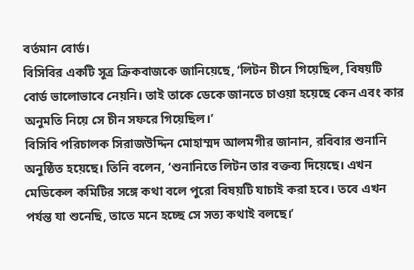বর্তমান বোর্ড।
বিসিবির একটি সূত্র ক্রিকবাজকে জানিয়েছে, ‘লিটন চীনে গিয়েছিল, বিষয়টি বোর্ড ভালোভাবে নেয়নি। তাই তাকে ডেকে জানতে চাওয়া হয়েছে কেন এবং কার অনুমতি নিয়ে সে চীন সফরে গিয়েছিল।’
বিসিবি পরিচালক সিরাজউদ্দিন মোহাম্মদ আলমগীর জানান, রবিবার শুনানি অনুষ্ঠিত হয়েছে। তিনি বলেন, ‘শুনানিতে লিটন তার বক্তব্য দিয়েছে। এখন মেডিকেল কমিটির সঙ্গে কথা বলে পুরো বিষয়টি যাচাই করা হবে। তবে এখন পর্যন্ত যা শুনেছি, তাতে মনে হচ্ছে সে সত্য কথাই বলছে।’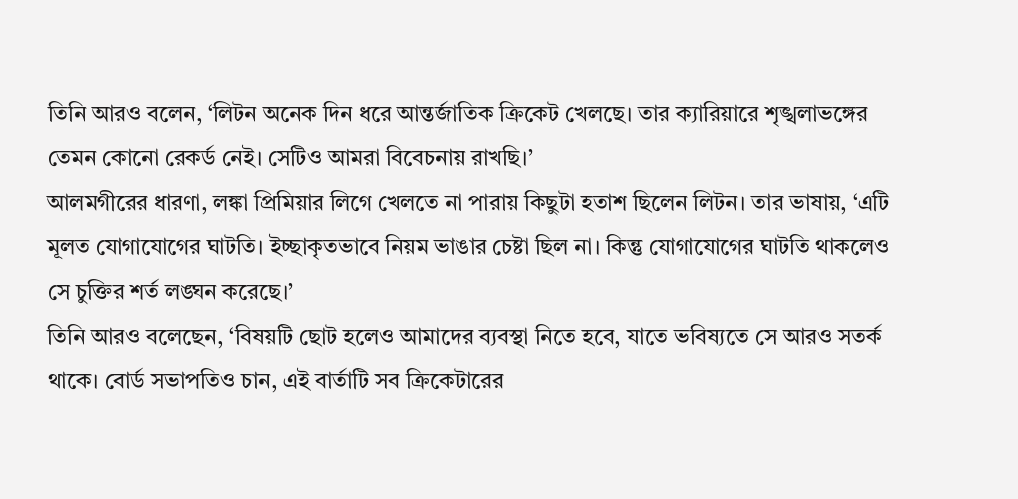তিনি আরও বলেন, ‘লিটন অনেক দিন ধরে আন্তর্জাতিক ক্রিকেট খেলছে। তার ক্যারিয়ারে শৃঙ্খলাভঙ্গের তেমন কোনো রেকর্ড নেই। সেটিও আমরা বিবেচনায় রাখছি।’
আলমগীরের ধারণা, লঙ্কা প্রিমিয়ার লিগে খেলতে না পারায় কিছুটা হতাশ ছিলেন লিটন। তার ভাষায়, ‘এটি মূলত যোগাযোগের ঘাটতি। ইচ্ছাকৃতভাবে নিয়ম ভাঙার চেষ্টা ছিল না। কিন্তু যোগাযোগের ঘাটতি থাকলেও সে চুক্তির শর্ত লঙ্ঘন করেছে।’
তিনি আরও বলেছেন, ‘বিষয়টি ছোট হলেও আমাদের ব্যবস্থা নিতে হবে, যাতে ভবিষ্যতে সে আরও সতর্ক থাকে। বোর্ড সভাপতিও চান, এই বার্তাটি সব ক্রিকেটারের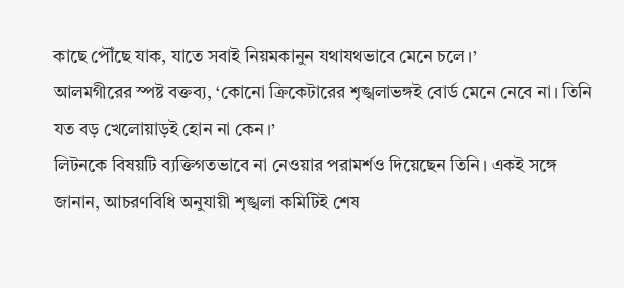কাছে পৌঁছে যাক, যাতে সবাই নিয়মকানুন যথাযথভাবে মেনে চলে।’
আলমগীরের স্পষ্ট বক্তব্য, ‘কোনো ক্রিকেটারের শৃঙ্খলাভঙ্গই বোর্ড মেনে নেবে না। তিনি যত বড় খেলোয়াড়ই হোন না কেন।’
লিটনকে বিষয়টি ব্যক্তিগতভাবে না নেওয়ার পরামর্শও দিয়েছেন তিনি। একই সঙ্গে জানান, আচরণবিধি অনুযায়ী শৃঙ্খলা কমিটিই শেষ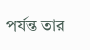পর্যন্ত তার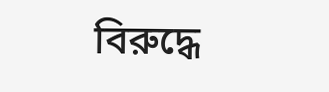বিরুদ্ধে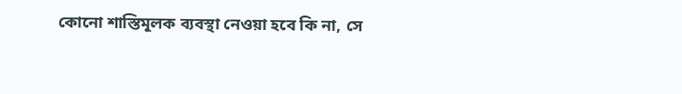কোনো শাস্তিমূলক ব্যবস্থা নেওয়া হবে কি না, সে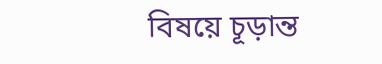বিষয়ে চূড়ান্ত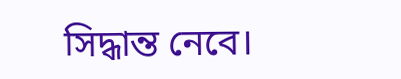সিদ্ধান্ত নেবে।